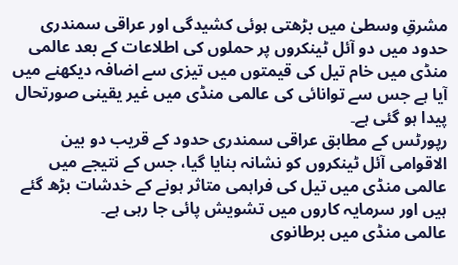مشرقِ وسطیٰ میں بڑھتی ہوئی کشیدگی اور عراقی سمندری حدود میں دو آئل ٹینکروں پر حملوں کی اطلاعات کے بعد عالمی منڈی میں خام تیل کی قیمتوں میں تیزی سے اضافہ دیکھنے میں آیا ہے جس سے توانائی کی عالمی منڈی میں غیر یقینی صورتحال پیدا ہو گئی ہے۔
رپورٹس کے مطابق عراقی سمندری حدود کے قریب دو بین الاقوامی آئل ٹینکروں کو نشانہ بنایا گیا، جس کے نتیجے میں عالمی منڈی میں تیل کی فراہمی متاثر ہونے کے خدشات بڑھ گئے ہیں اور سرمایہ کاروں میں تشویش پائی جا رہی ہے۔
عالمی منڈی میں برطانوی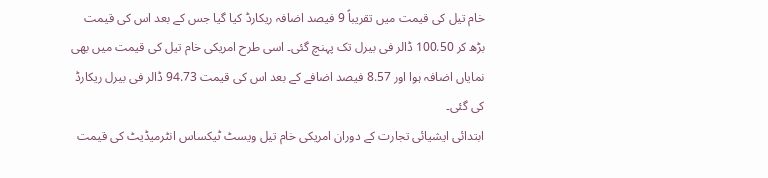خام تیل کی قیمت میں تقریباً 9 فیصد اضافہ ریکارڈ کیا گیا جس کے بعد اس کی قیمت بڑھ کر 100.50 ڈالر فی بیرل تک پہنچ گئی۔ اسی طرح امریکی خام تیل کی قیمت میں بھی نمایاں اضافہ ہوا اور 8.57 فیصد اضافے کے بعد اس کی قیمت 94.73 ڈالر فی بیرل ریکارڈ کی گئی۔
ابتدائی ایشیائی تجارت کے دوران امریکی خام تیل ویسٹ ٹیکساس انٹرمیڈیٹ کی قیمت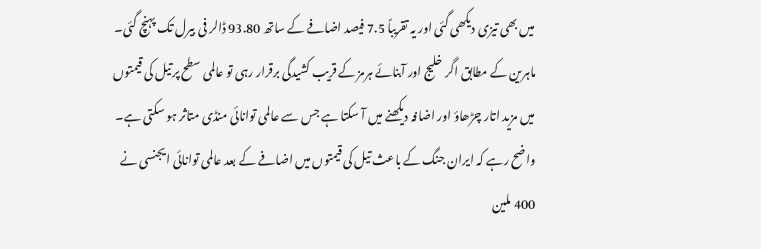میں بھی تیزی دیکھی گئی اور یہ تقریباً 7.5 فیصد اضافے کے ساتھ 93.80 ڈالر فی بیرل تک پہنچ گئی۔
ماہرین کے مطابق اگر خلیج اور آبنائے ہرمز کے قریب کشیدگی برقرار رہی تو عالمی سطح پر تیل کی قیمتوں میں مزید اتار چڑھاؤ اور اضافہ دیکھنے میں آ سکتا ہے جس سے عالمی توانائی منڈی متاثر ہو سکتی ہے۔
واضح رہے کہ ایران جنگ کے باعث تیل کی قیمتوں میں اضافے کے بعد عالمی توانائی ایجنسی نے 400 ملین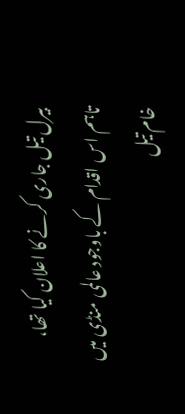بیرل تیل جاری کرنے کا اعلان کیا تھا، تاہم اس اقدام کے باوجود عالمی منڈی میں خام تیل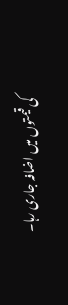کی قیمتوں میں اضافہ جاری رہا۔